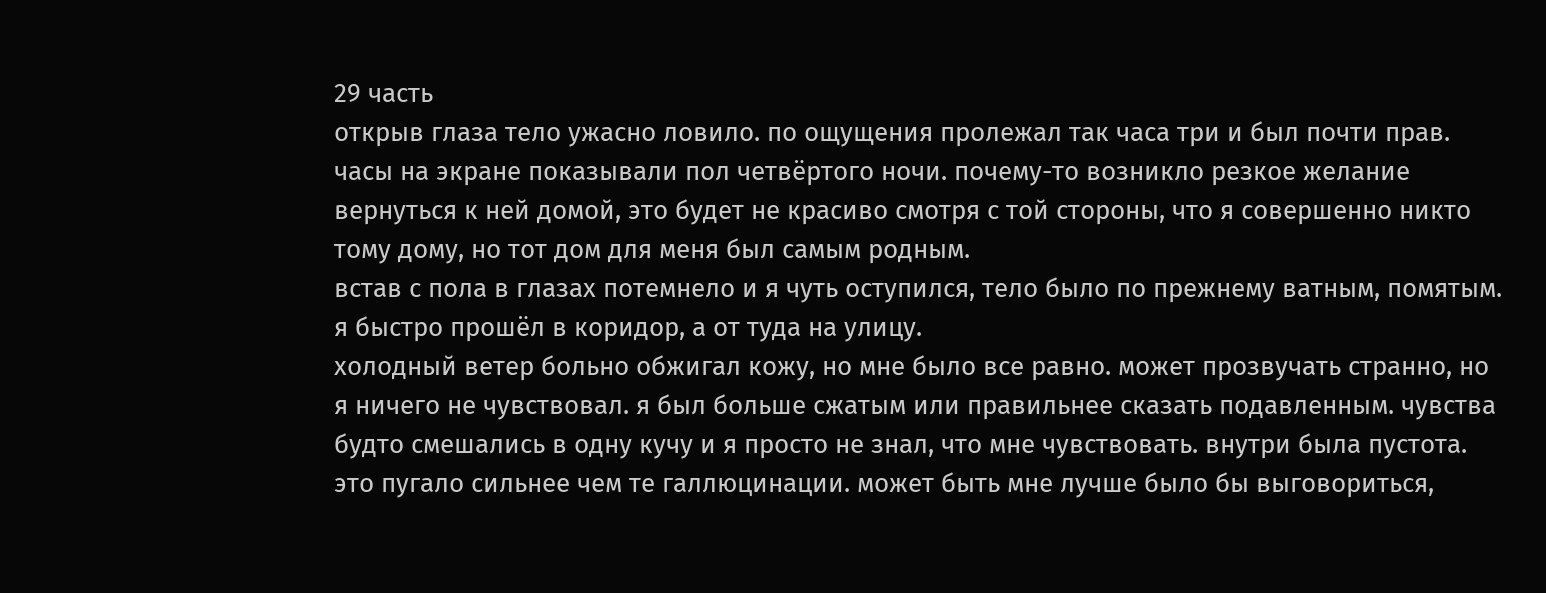29 часть
открыв глаза тело ужасно ловило. по ощущения пролежал так часа три и был почти прав. часы на экране показывали пол четвёртого ночи. почему-то возникло резкое желание вернуться к ней домой, это будет не красиво смотря с той стороны, что я совершенно никто тому дому, но тот дом для меня был самым родным.
встав с пола в глазах потемнело и я чуть оступился, тело было по прежнему ватным, помятым. я быстро прошёл в коридор, а от туда на улицу.
холодный ветер больно обжигал кожу, но мне было все равно. может прозвучать странно, но я ничего не чувствовал. я был больше сжатым или правильнее сказать подавленным. чувства будто смешались в одну кучу и я просто не знал, что мне чувствовать. внутри была пустота. это пугало сильнее чем те галлюцинации. может быть мне лучше было бы выговориться,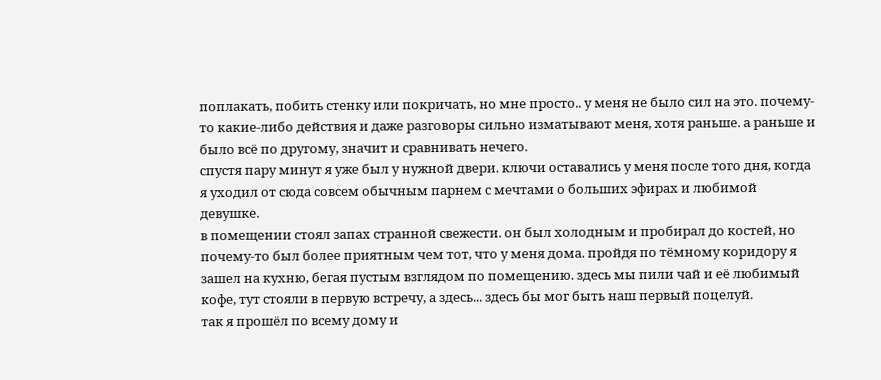поплакать, побить стенку или покричать, но мне просто.. у меня не было сил на это. почему-то какие-либо действия и даже разговоры сильно изматывают меня, хотя раньше. а раньше и было всё по другому, значит и сравнивать нечего.
спустя пару минут я уже был у нужной двери. ключи оставались у меня после того дня, когда я уходил от сюда совсем обычным парнем с мечтами о больших эфирах и любимой девушке.
в помещении стоял запах странной свежести. он был холодным и пробирал до костей, но почему-то был более приятным чем тот, что у меня дома. пройдя по тёмному коридору я зашел на кухню, бегая пустым взглядом по помещению. здесь мы пили чай и её любимый кофе, тут стояли в первую встречу, а здесь... здесь бы мог быть наш первый поцелуй.
так я прошёл по всему дому и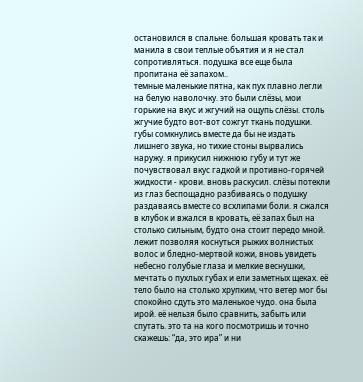остановился в спальне. большая кровать так и манила в свои теплые объятия и я не стал сопротивляться. подушка все еще была пропитана её запахом..
темные маленькие пятна, как пух плавно легли на белую наволочку. это были слёзы, мои горькие на вкус и жгучий на ощупь слёзы. столь жгучие будто вот-вот сожгут ткань подушки. губы сомкнулись вместе да бы не издать лишнего звука, но тихие стоны вырвались наружу. я прикусил нижнюю губу и тут же почувствовал вкус гадкой и противно-горячей жидкости - крови. вновь раскусил. слёзы потекли из глаз беспощадно разбиваясь о подушку раздаваясь вместе со всхлипами боли. я сжался в клубок и вжался в кровать, её запах был на столько сильным, будто она стоит передо мной. лежит позволяя коснуться рыжих волнистых волос и бледно-мертвой кожи, вновь увидеть небесно голубые глаза и мелкие веснушки, мечтать о пухлых губах и ели заметных щеках. её тело было на столько хрупким, что ветер мог бы спокойно сдуть это маленькое чудо. она была ирой. её нельзя было сравнить, забыть или спутать. это та на кого посмотришь и точно скажешь: “да, это ира” и ни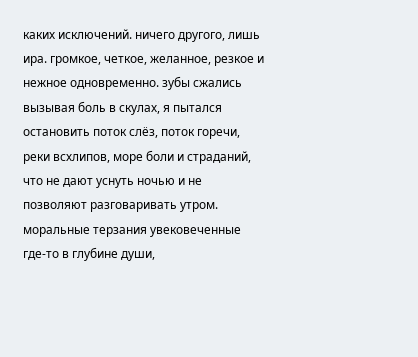каких исключений. ничего другого, лишь ира. громкое, четкое, желанное, резкое и нежное одновременно. зубы сжались вызывая боль в скулах, я пытался остановить поток слёз, поток горечи, реки всхлипов, море боли и страданий, что не дают уснуть ночью и не позволяют разговаривать утром. моральные терзания увековеченные где-то в глубине души,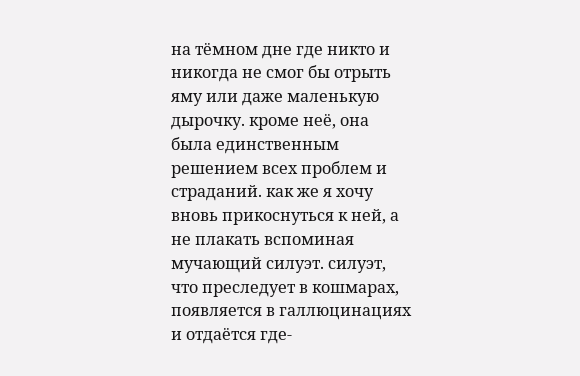на тёмном дне где никто и никогда не смог бы отрыть яму или даже маленькую дырочку. кроме неё, она была единственным решением всех проблем и страданий. как же я хочу вновь прикоснуться к ней, а не плакать вспоминая мучающий силуэт. силуэт, что преследует в кошмарах, появляется в галлюцинациях и отдаётся где-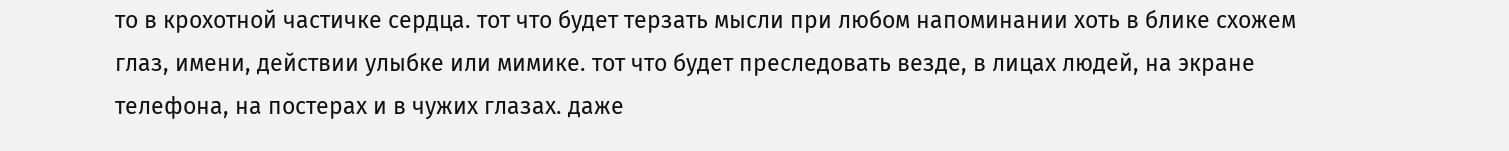то в крохотной частичке сердца. тот что будет терзать мысли при любом напоминании хоть в блике схожем глаз, имени, действии улыбке или мимике. тот что будет преследовать везде, в лицах людей, на экране телефона, на постерах и в чужих глазах. даже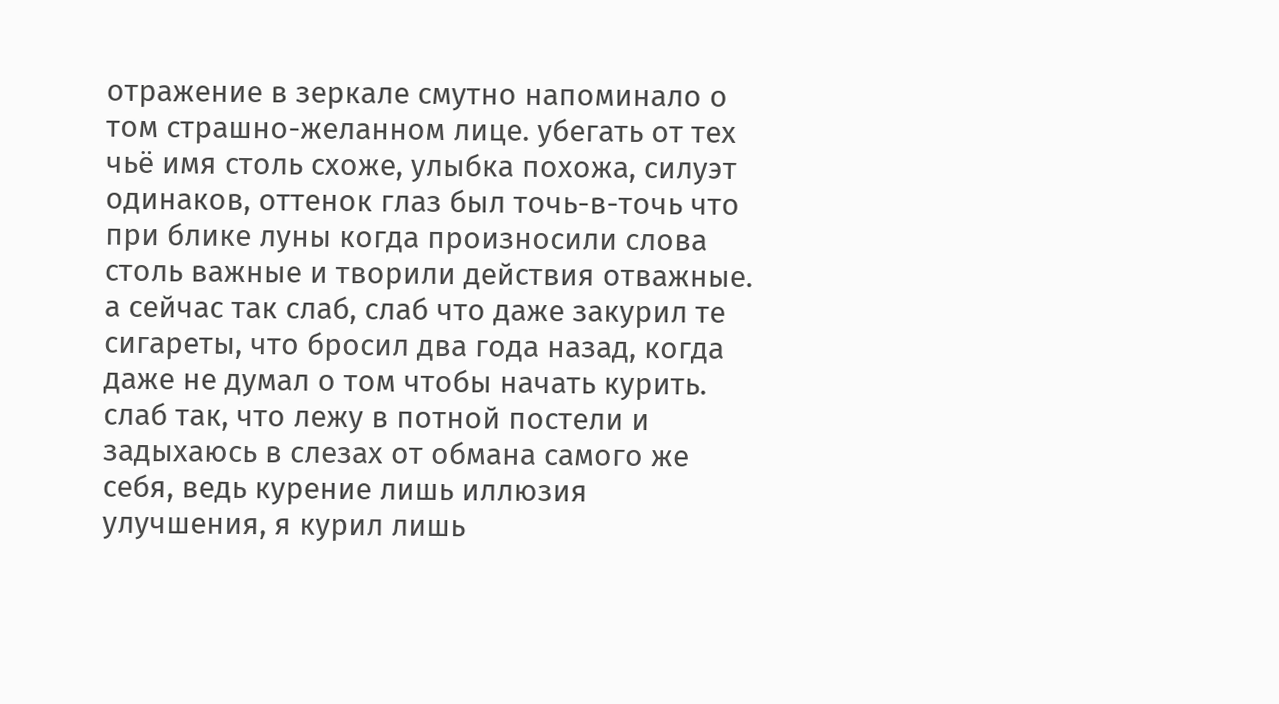отражение в зеркале смутно напоминало о том страшно-желанном лице. убегать от тех чьё имя столь схоже, улыбка похожа, силуэт одинаков, оттенок глаз был точь-в-точь что при блике луны когда произносили слова столь важные и творили действия отважные. а сейчас так слаб, слаб что даже закурил те сигареты, что бросил два года назад, когда даже не думал о том чтобы начать курить. слаб так, что лежу в потной постели и задыхаюсь в слезах от обмана самого же себя, ведь курение лишь иллюзия улучшения, я курил лишь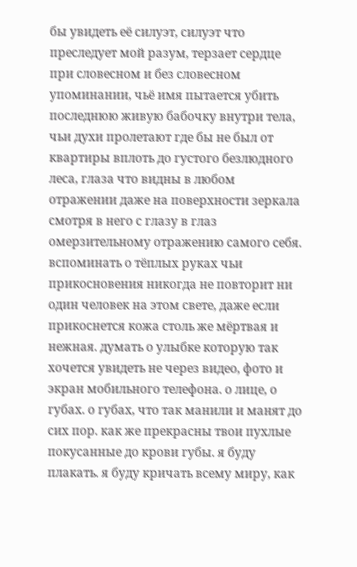бы увидеть её силуэт, силуэт что преследует мой разум, терзает сердце при словесном и без словесном упоминании, чьё имя пытается убить последнюю живую бабочку внутри тела, чьи духи пролетают где бы не был от квартиры вплоть до густого безлюдного леса, глаза что видны в любом отражении даже на поверхности зеркала смотря в него с глазу в глаз омерзительному отражению самого себя. вспоминать о тёплых руках чьи прикосновения никогда не повторит ни один человек на этом свете, даже если прикоснется кожа столь же мёртвая и нежная. думать о улыбке которую так хочется увидеть не через видео, фото и экран мобильного телефона. о лице, о губах. о губах, что так манили и манят до сих пор. как же прекрасны твои пухлые покусанные до крови губы. я буду плакать. я буду кричать всему миру, как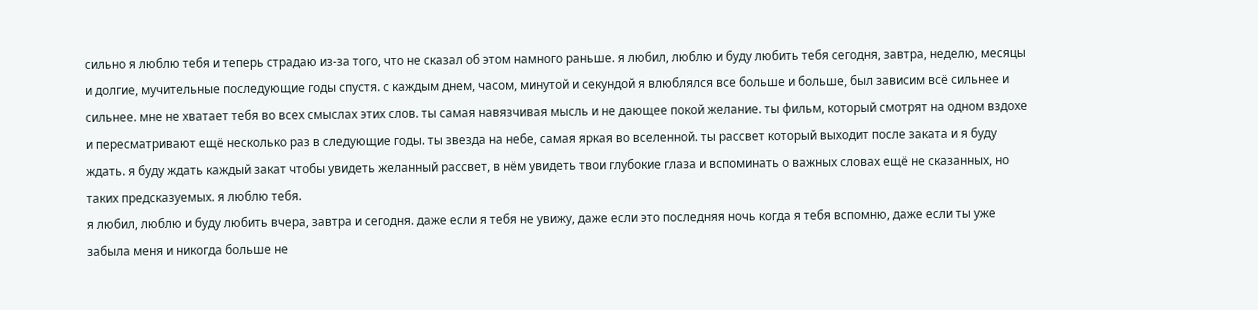сильно я люблю тебя и теперь страдаю из-за того, что не сказал об этом намного раньше. я любил, люблю и буду любить тебя сегодня, завтра, неделю, месяцы и долгие, мучительные последующие годы спустя. с каждым днем, часом, минутой и секундой я влюблялся все больше и больше, был зависим всё сильнее и сильнее. мне не хватает тебя во всех смыслах этих слов. ты самая навязчивая мысль и не дающее покой желание. ты фильм, который смотрят на одном вздохе и пересматривают ещё несколько раз в следующие годы. ты звезда на небе, самая яркая во вселенной. ты рассвет который выходит после заката и я буду ждать. я буду ждать каждый закат чтобы увидеть желанный рассвет, в нём увидеть твои глубокие глаза и вспоминать о важных словах ещё не сказанных, но таких предсказуемых. я люблю тебя.
я любил, люблю и буду любить вчера, завтра и сегодня. даже если я тебя не увижу, даже если это последняя ночь когда я тебя вспомню, даже если ты уже забыла меня и никогда больше не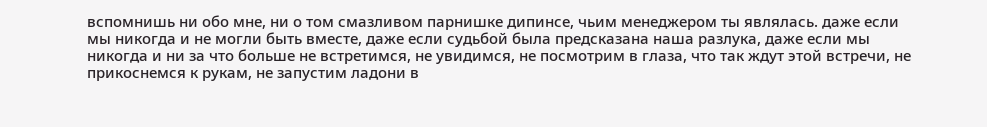вспомнишь ни обо мне, ни о том смазливом парнишке дипинсе, чьим менеджером ты являлась. даже если мы никогда и не могли быть вместе, даже если судьбой была предсказана наша разлука, даже если мы никогда и ни за что больше не встретимся, не увидимся, не посмотрим в глаза, что так ждут этой встречи, не прикоснемся к рукам, не запустим ладони в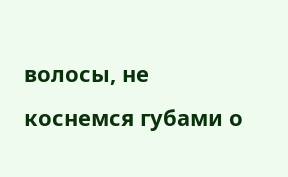волосы, не коснемся губами о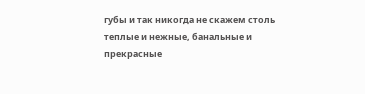губы и так никогда не скажем столь теплые и нежные, банальные и прекрасные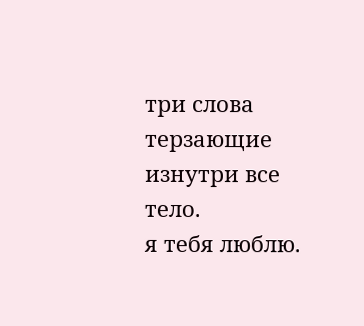три слова терзающие изнутри все тело.
я тебя люблю.